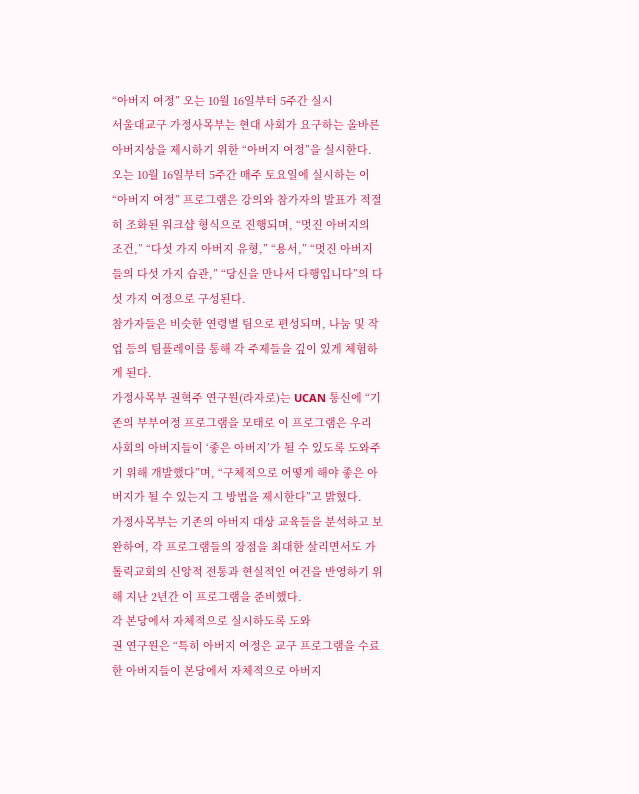“아버지 여정” 오는 10월 16일부터 5주간 실시
서울대교구 가정사목부는 현대 사회가 요구하는 올바른 아버지상을 제시하기 위한 “아버지 여정”을 실시한다.
오는 10월 16일부터 5주간 매주 토요일에 실시하는 이 “아버지 여정” 프로그램은 강의와 참가자의 발표가 적절히 조화된 워크샵 형식으로 진행되며, “멋진 아버지의 조건,” “다섯 가지 아버지 유형,” “용서,” “멋진 아버지들의 다섯 가지 습관,” “당신을 만나서 다행입니다”의 다섯 가지 여정으로 구성된다.
참가자들은 비슷한 연령별 팀으로 편성되며, 나눔 및 작업 등의 팀플레이를 통해 각 주제들을 깊이 있게 체험하게 된다.
가정사목부 권혁주 연구원(라자로)는 UCAN 통신에 “기존의 부부여정 프로그램을 모태로 이 프로그램은 우리 사회의 아버지들이 ‘좋은 아버지’가 될 수 있도록 도와주기 위해 개발했다”며, “구체적으로 어떻게 해야 좋은 아버지가 될 수 있는지 그 방법을 제시한다”고 밝혔다.
가정사목부는 기존의 아버지 대상 교육들을 분석하고 보완하여, 각 프로그램들의 장점을 최대한 살리면서도 가톨릭교회의 신앙적 전통과 현실적인 여건을 반영하기 위해 지난 2년간 이 프로그램을 준비했다.
각 본당에서 자체적으로 실시하도록 도와
권 연구원은 “특히 아버지 여정은 교구 프로그램을 수료한 아버지들이 본당에서 자체적으로 아버지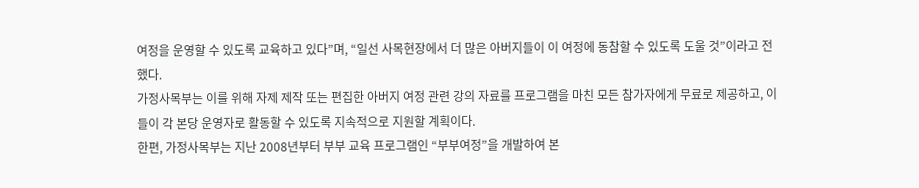여정을 운영할 수 있도록 교육하고 있다”며, “일선 사목현장에서 더 많은 아버지들이 이 여정에 동참할 수 있도록 도울 것”이라고 전했다.
가정사목부는 이를 위해 자제 제작 또는 편집한 아버지 여정 관련 강의 자료를 프로그램을 마친 모든 참가자에게 무료로 제공하고, 이들이 각 본당 운영자로 활동할 수 있도록 지속적으로 지원할 계획이다.
한편, 가정사목부는 지난 2008년부터 부부 교육 프로그램인 “부부여정”을 개발하여 본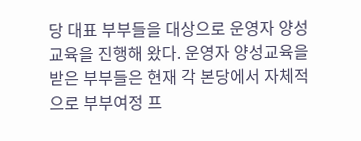당 대표 부부들을 대상으로 운영자 양성교육을 진행해 왔다. 운영자 양성교육을 받은 부부들은 현재 각 본당에서 자체적으로 부부여정 프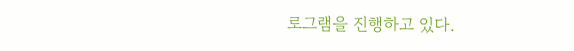로그램을 진행하고 있다.